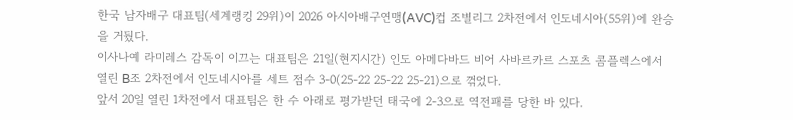한국 남자배구 대표팀(세계랭킹 29위)이 2026 아시아배구연맹(AVC)컵 조별리그 2차전에서 인도네시아(55위)에 완승을 거뒀다.
이사나예 라미레스 감독이 이끄는 대표팀은 21일(현지시간) 인도 아메다바드 비어 사바르카르 스포츠 콤플렉스에서 열린 B조 2차전에서 인도네시아를 세트 점수 3-0(25-22 25-22 25-21)으로 꺾었다.
앞서 20일 열린 1차전에서 대표팀은 한 수 아래로 평가받던 태국에 2-3으로 역전패를 당한 바 있다.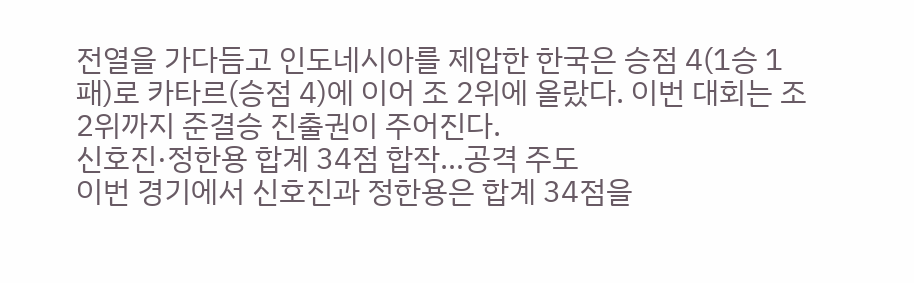전열을 가다듬고 인도네시아를 제압한 한국은 승점 4(1승 1패)로 카타르(승점 4)에 이어 조 2위에 올랐다. 이번 대회는 조 2위까지 준결승 진출권이 주어진다.
신호진·정한용 합계 34점 합작…공격 주도
이번 경기에서 신호진과 정한용은 합계 34점을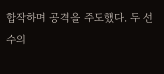합작하며 공격을 주도했다. 두 선수의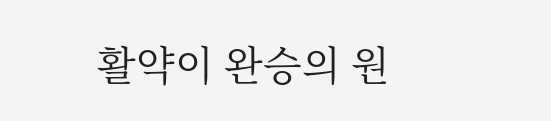활약이 완승의 원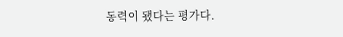동력이 됐다는 평가다.